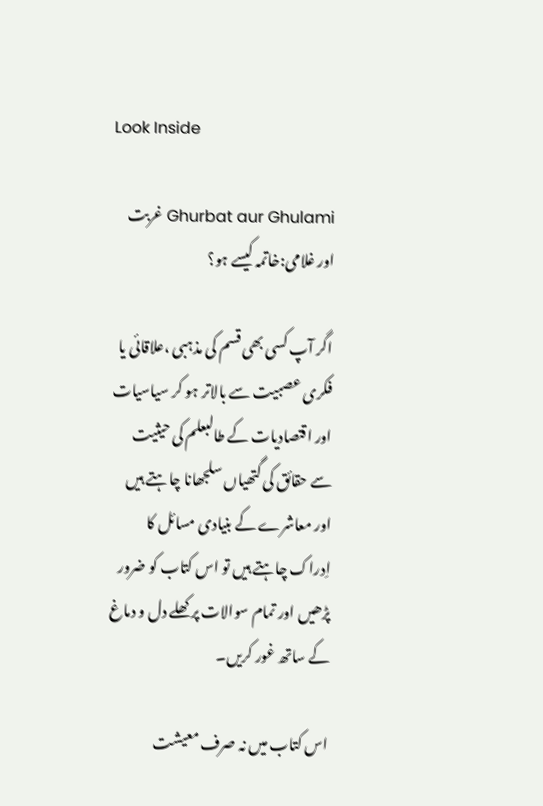Look Inside

Ghurbat aur Ghulami غربت اور غلامی:خاتمہ کیسے ہو؟

اگر آپ کسی بھی قسم کی مذہبی ،علاقائی یا فکری عصبیت سے بالاتر ہو کر سیاسیات اور اقتصادیات کے طالبعلم کی حیثیت سے حقائق کی گتھیاں سلجھانا چاہتے ہیں اور معاشرے کے بنیادی مسائل کا اِدراک چاہتے ہیں تو اس کتاب کو ضرور پڑھیں اور تمام سوالات پر کھلے دل و دماغ کے ساتھ غور کریں۔

اس کتاب میں نہ صرف معیشت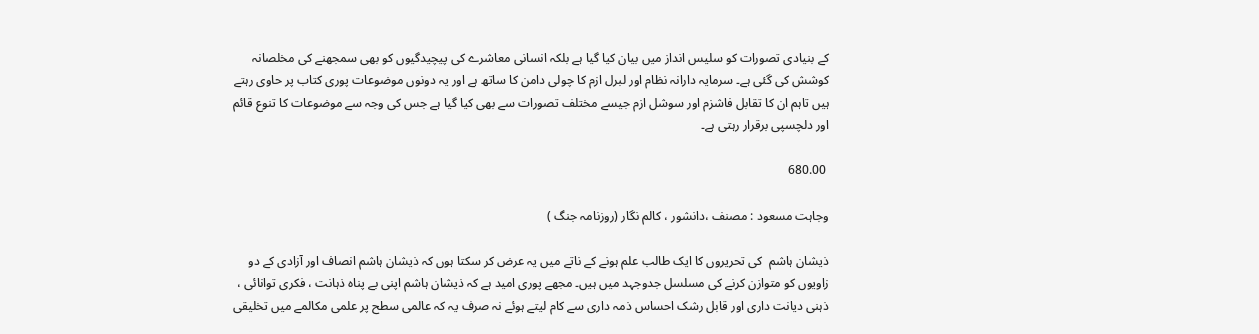کے بنیادی تصورات کو سلیس انداز میں بیان کیا گیا ہے بلکہ انسانی معاشرے کی پیچیدگیوں کو بھی سمجھنے کی مخلصانہ کوشش کی گئی ہے۔ سرمایہ دارانہ نظام اور لبرل ازم کا چولی دامن کا ساتھ ہے اور یہ دونوں موضوعات پوری کتاب پر حاوی رہتے ہیں تاہم ان کا تقابل فاشزم اور سوشل ازم جیسے مختلف تصورات سے بھی کیا گیا ہے جس کی وجہ سے موضوعات کا تنوع قائم اور دلچسپی برقرار رہتی ہے۔

 680.00

وجاہت مسعود : مصنف ،دانشور ، کالم نگار (روزنامہ جنگ )

ذیشان ہاشم  کی تحریروں کا ایک طالب علم ہونے کے ناتے میں یہ عرض کر سکتا ہوں کہ ذیشان ہاشم انصاف اور آزادی کے دو زاویوں کو متوازن کرنے کی مسلسل جدوجہد میں ہیں۔ مجھے پوری امید ہے کہ ذیشان ہاشم اپنی بے پناہ ذہانت ، فکری توانائی ، ذہنی دیانت داری اور قابل رشک احساس ذمہ داری سے کام لیتے ہوئے نہ صرف یہ کہ عالمی سطح پر علمی مکالمے میں تخلیقی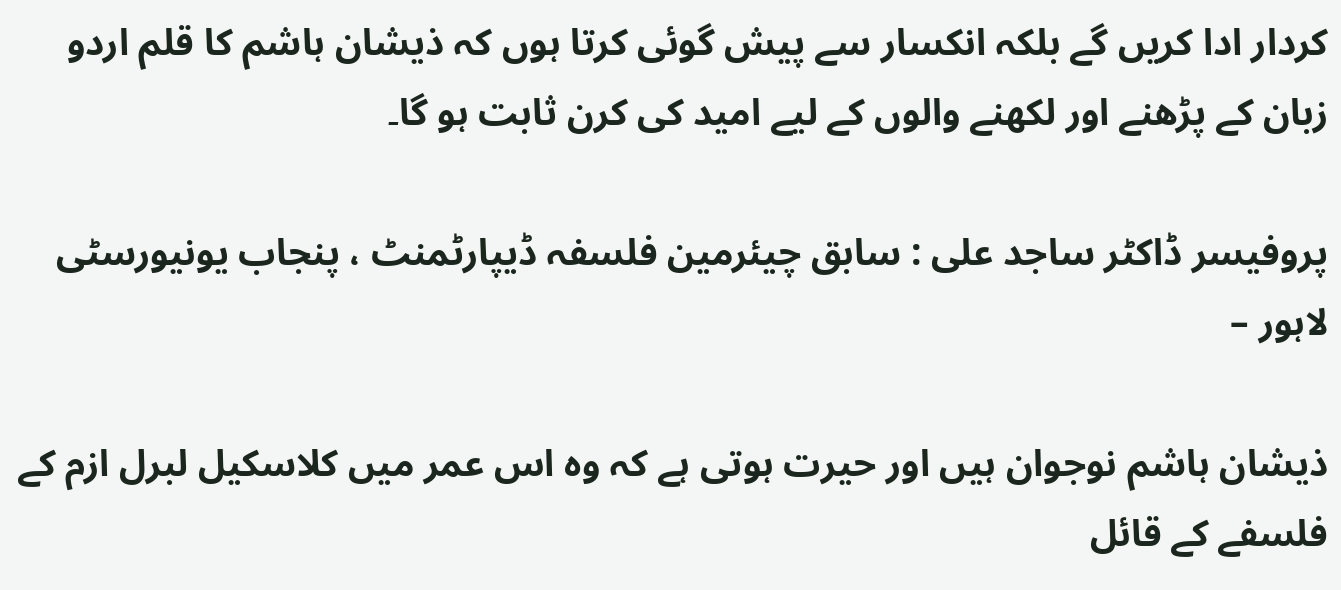کردار ادا کریں گے بلکہ انکسار سے پیش گوئی کرتا ہوں کہ ذیشان ہاشم کا قلم اردو زبان کے پڑھنے اور لکھنے والوں کے لیے امید کی کرن ثابت ہو گا۔

پروفیسر ڈاکٹر ساجد علی : سابق چیئرمین فلسفہ ڈیپارٹمنٹ ، پنجاب یونیورسٹی لاہور –

ذیشان ہاشم نوجوان ہیں اور حیرت ہوتی ہے کہ وہ اس عمر میں کلاسکیل لبرل ازم کے فلسفے کے قائل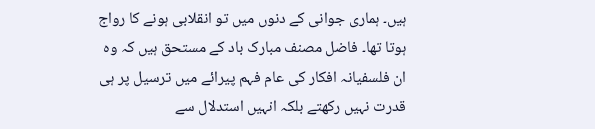ہیں۔ ہماری جوانی کے دنوں میں تو انقلابی ہونے کا رواج ہوتا تھا۔ فاضل مصنف مبارک باد کے مستحق ہیں کہ وہ ان فلسفیانہ افکار کی عام فہم پیرائے میں ترسیل پر ہی قدرت نہیں رکھتے بلکہ انہیں استدلال سے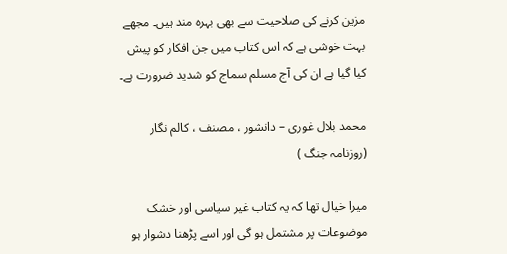مزین کرنے کی صلاحیت سے بھی بہرہ مند ہیں۔ مجھے بہت خوشی ہے کہ اس کتاب میں جن افکار کو پیش کیا گیا ہے ان کی آج مسلم سماج کو شدید ضرورت ہے۔

محمد بلال غوری – دانشور ، مصنف ، کالم نگار (روزنامہ جنگ )

میرا خیال تھا کہ یہ کتاب غیر سیاسی اور خشک موضوعات پر مشتمل ہو گی اور اسے پڑھنا دشوار ہو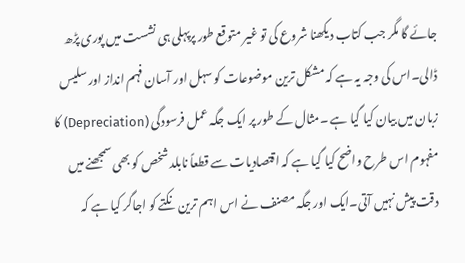جائے گا مگر جب کتاب دیکھنا شروع کی تو غیر متوقع طور پرپہلی ہی نشست میں پوری پڑھ ڈالی۔اس کی وجہ یہ ہے کہ مشکل ترین موضوعات کو سہل اور آسان فہم انداز اور سلیس زبان میں بیان کیا گیا ہے ۔مثال کے طور پر ایک جگہ عمل فرسودگی (Depreciation) کا مفہوم اس طرح واضح کیا گیا ہے کہ اقتصادیات سے قطعاً نابلد شخص کو بھی سمجھنے میں دقت پیش نہیں آتی۔ایک اور جگہ مصنف نے اس اہم ترین نکتے کو اجاگر کیا ہے کہ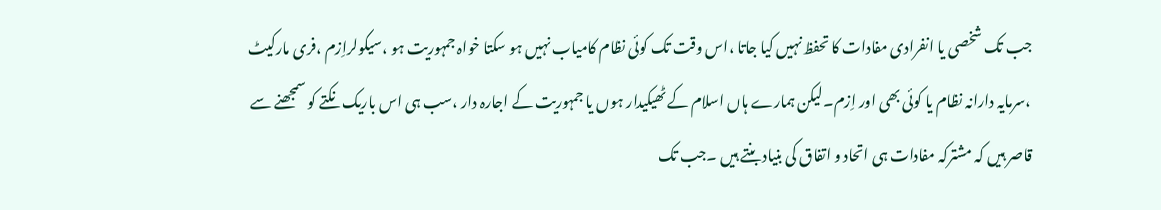جب تک شخصی یا انفرادی مفادات کا تحفظ نہیں کیا جاتا ،اس وقت تک کوئی نظام کامیاب نہیں ہو سکتا خواہ جمہوریت ہو ،سیکولراِزم ،فری مارکیٹ ،سرمایہ دارانہ نظام یا کوئی بھی اور اِزم۔لیکن ہمارے ہاں اسلام کے ٹھیکیدار ہوں یا جمہوریت کے اجارہ دار ،سب ہی اس باریک نکتے کو سمجھنے سے قاصر ہیں کہ مشترکہ مفادات ہی اتحاد و اتفاق کی بنیاد بنتے ہیں ۔جب تک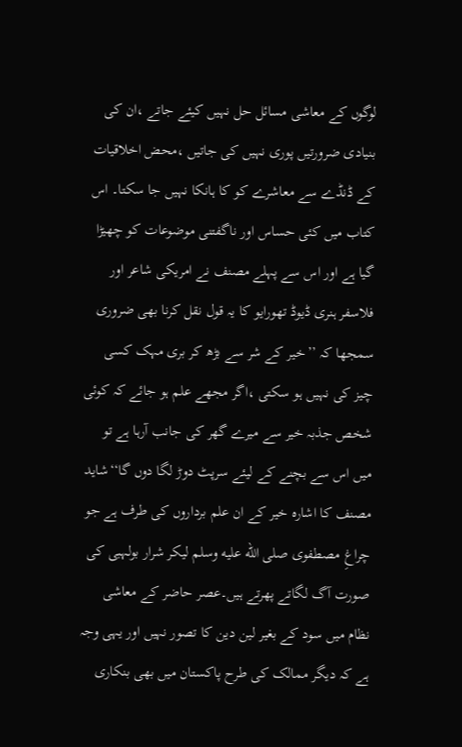لوگوں کے معاشی مسائل حل نہیں کیئے جاتے ،ان کی بنیادی ضرورتیں پوری نہیں کی جاتیں ،محض اخلاقیات کے ڈنڈے سے معاشرے کو کا ہانکا نہیں جا سکتا۔ اس کتاب میں کئی حساس اور ناگفتنی موضوعات کو چھیڑا گیا ہے اور اس سے پہلے مصنف نے امریکی شاعر اور فلاسفر ہنری ڈیوڈ تھورایو کا یہ قول نقل کرنا بھی ضروری سمجھا کہ ’’خیر کے شر سے بڑھ کر بری مہک کسی چیز کی نہیں ہو سکتی ،اگر مجھے علم ہو جائے کہ کوئی شخص جذبہ خیر سے میرے گھر کی جانب آرہا ہے تو میں اس سے بچنے کے لیئے سرپٹ دوڑ لگا دوں گا‘‘شاید مصنف کا اشارہ خیر کے ان علم برداروں کی طرف ہے جو چراغِ مصطفوی صلى الله عليه وسلم لیکر شرار بولہبی کی صورت آگ لگاتے پھرتے ہیں۔عصر حاضر کے معاشی نظام میں سود کے بغیر لین دین کا تصور نہیں اور یہی وجہ ہے کہ دیگر ممالک کی طرح پاکستان میں بھی بنکاری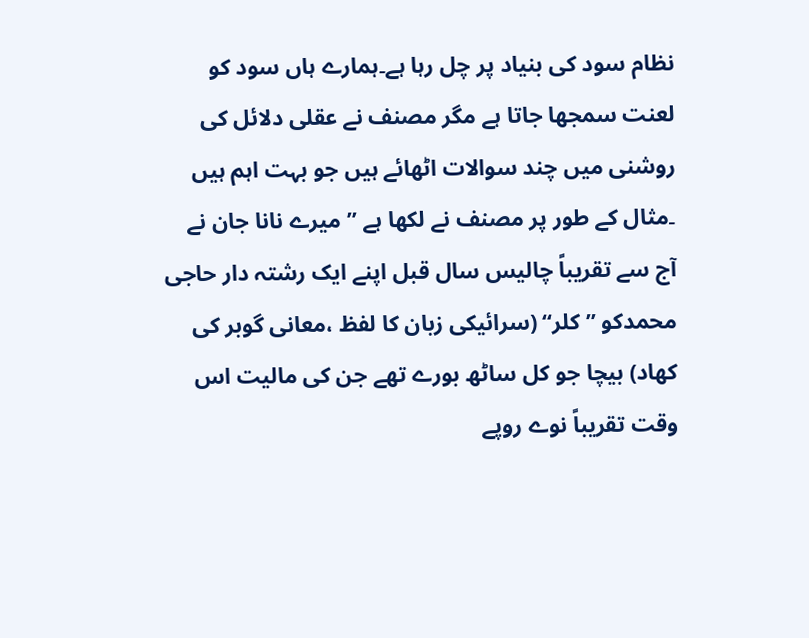نظام سود کی بنیاد پر چل رہا ہے۔ہمارے ہاں سود کو لعنت سمجھا جاتا ہے مگر مصنف نے عقلی دلائل کی روشنی میں چند سوالات اٹھائے ہیں جو بہت اہم ہیں ۔مثال کے طور پر مصنف نے لکھا ہے ’’میرے نانا جان نے آج سے تقریباً چالیس سال قبل اپنے ایک رشتہ دار حاجی محمدکو ’’کلر‘‘ (سرائیکی زبان کا لفظ ،معانی گوبر کی کھاد) بیچا جو کل ساٹھ بورے تھے جن کی مالیت اس وقت تقریباً نوے روپے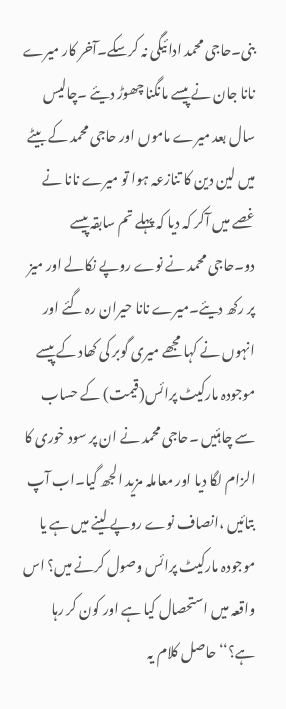بنی۔حاجی محمد ادائیگی نہ کرسکے۔آخر کار میرے نانا جان نے پیسے مانگنا چھوڑ دیئے ۔چالیس سال بعد میرے ماموں اور حاجی محمد کے بیٹے میں لین دین کا تنازعہ ہوا تو میرے نانا نے غصے میں آکر کہ دیا کہ پہلے تم سابقہ پیسے دو۔حاجی محمد نے نوے روپے نکالے اور میز پر رکھ دیئے۔میرے نانا حیران رہ گئے اور انہوں نے کہا مجھے میری گوبر کی کھاد کے پیسے موجودہ مارکیٹ پرائس(قیمت) کے حساب سے چاہئیں ۔حاجی محمد نے ان پر سود خوری کا الزام لگا دیا اور معاملہ مزید الجھ گیا۔اب آپ بتائیں ،انصاف نوے روپے لینے میں ہے یا موجودہ مارکیٹ پرائس وصول کرنے میں؟ اس واقعہ میں استحصال کیا ہے اور کون کر رہا ہے؟‘‘ حاصل کلام یہ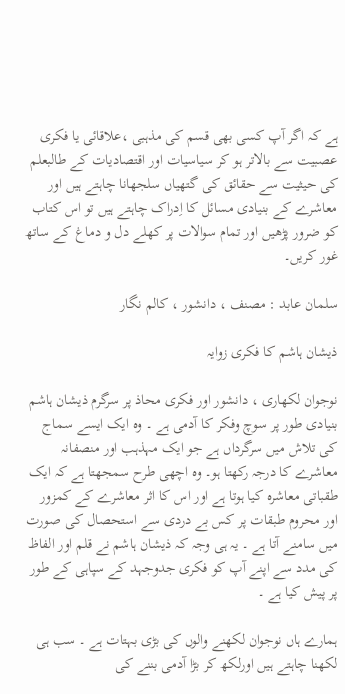ہے کہ اگر آپ کسی بھی قسم کی مذہبی ،علاقائی یا فکری عصبیت سے بالاتر ہو کر سیاسیات اور اقتصادیات کے طالبعلم کی حیثیت سے حقائق کی گتھیاں سلجھانا چاہتے ہیں اور معاشرے کے بنیادی مسائل کا اِدراک چاہتے ہیں تو اس کتاب کو ضرور پڑھیں اور تمام سوالات پر کھلے دل و دماغ کے ساتھ غور کریں۔

سلمان عابد : مصنف ، دانشور ، کالم نگار

ذیشان ہاشم کا فکری زوایہ

نوجوان لکھاری ، دانشور اور فکری محاذ پر سرگرم ذیشان ہاشم بنیادی طور پر سوچ وفکر کا آدمی ہے ۔ وہ ایک ایسے سماج کی تلاش میں سرگرداں ہے جو ایک مہذہب اور منصفانہ معاشرے کا درجہ رکھتا ہو۔ وہ اچھی طرح سمجھتا ہے کہ ایک طقباتی معاشرہ کیا ہوتا ہے اور اس کا اثر معاشرے کے کمزور اور محروم طبقات پر کس بے دردی سے استحصال کی صورت میں سامنے آتا ہے ۔ یہ ہی وجہ کہ ذیشان ہاشم نے قلم اور الفاظ کی مدد سے اپنے آپ کو فکری جدوجہد کے سپاہی کے طور پر پیش کیا ہے ۔

ہمارے ہاں نوجوان لکھنے والوں کی بڑی بہتات ہے ۔ سب ہی لکھنا چاہتے ہیں اورلکھ کر بڑا آدمی بننے کی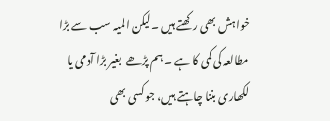خواہش بھی رکھتے ہیں ۔لیکن المیہ سب سے بڑا مطالعہ کی کمی کا ہے ۔ ہم پڑھے  بغیر بڑا آدمی یا لکھاری بننا چاہتے ہیں، جو کسی بھی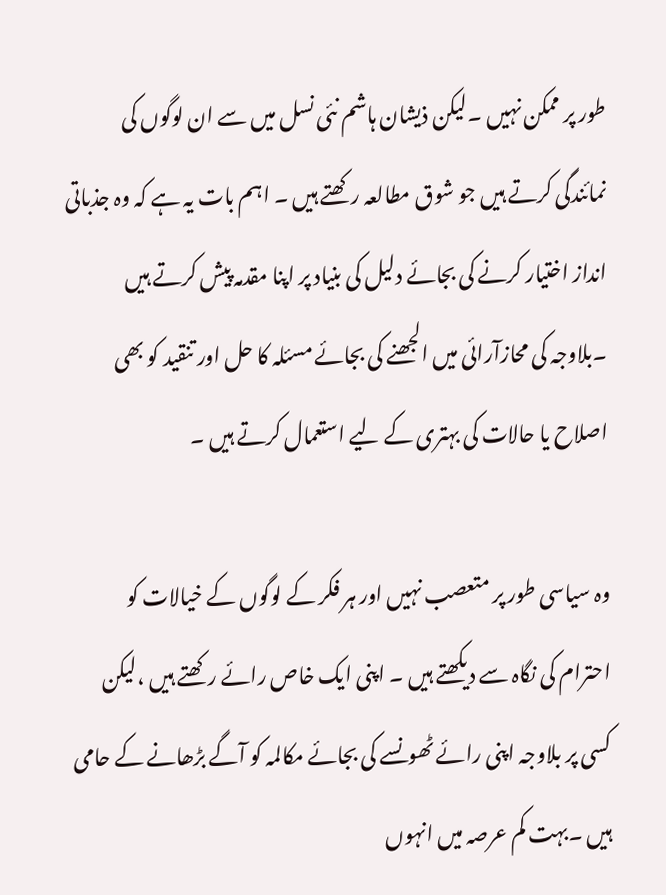طور پر ممکن نہیں ۔لیکن ذیشان ہاشم نئی نسل میں سے ان لوگوں کی نمائندگی کرتے ہیں جو شوق مطالعہ رکھتے ہیں ۔ اہم بات یہ ہے کہ وہ جذباتی انداز اختیار کرنے کی بجائے دلیل کی بنیاد پر اپنا مقدمہ پیش کرتے ہیں ۔بلاوجہ کی محازآرائی میں الجھنے کی بجائے مسئلہ کا حل اور تنقید کو بھی اصلاح یا حالات کی بہتری کے لیے استعمال کرتے ہیں ۔

وہ سیاسی طور پر متعصب نہیں اور ہر فکر کے لوگوں کے خیالات کو احترام کی نگاہ سے دیکھتے ہیں ۔ اپنی ایک خاص رائے رکھتے ہیں ،لیکن کسی پر بلاوجہ اپنی رائے ٹھونسے کی بجائے مکالمہ کو آگے بڑھانے کے حامی ہیں ۔بہت کم عرصہ میں انہوں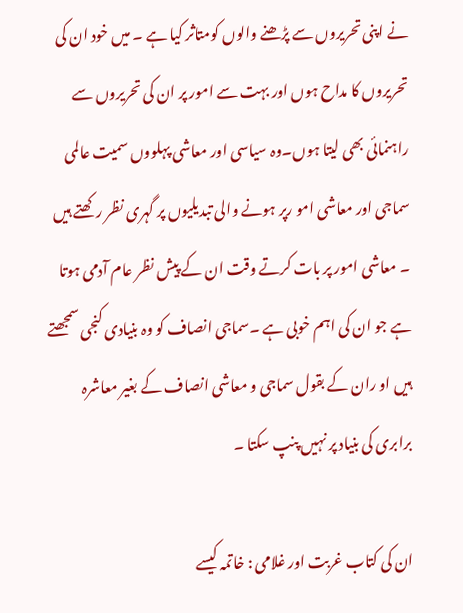نے اپنی تحریروں سے پڑھنے والوں کومتاثر کیا ہے ۔ میں خود ان کی تحریروں کا مداح ہوں اور بہت سے امور پر ان کی تحریروں سے راہنمائی بھی لیتا ہوں۔وہ سیاسی اور معاشی پہلووں سمیت عالمی سماجی اور معاشی امو رپر ہونے والی تبدیلیوں پر گہری نظر رکھتے ہیں ۔ معاشی امور پر بات کرتے وقت ان کے پیش نظر عام آدمی ہوتا ہے جو ان کی اہم خوبی ہے ۔سماجی انصاف کو وہ بنیادی کنجی سمجھتے ہیں او ران کے بقول سماجی و معاشی انصاف کے بغیر معاشرہ برابری کی بنیاد پر نہیں پنپ سکتا ۔

ان کی کتاب غربت اور غلامی : خاتمہ کیسے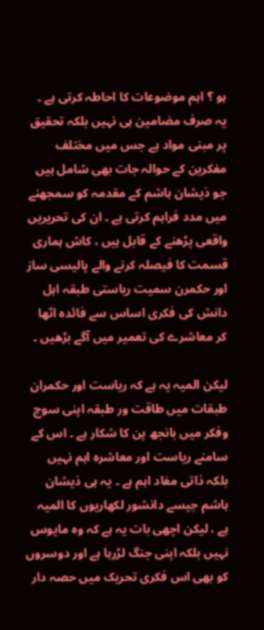ہو ؟ اہم موضوعات کا احاطہ کرتی ہے ۔ یہ صرف مضامین ہی نہیں بلکہ تحقیق پر مبنی مواد ہے جس میں مختلف مفکرین کے حوالہ جات بھی شامل ہیں جو ذیشان ہاشم کے مقدمہ کو سمجھنے میں مدد فراہم کرتی ہے ۔ ان کی تحریریں واقعی پڑھنے کے قابل ہیں ، کاش ہماری قسمت کا فیصلہ کرنے والے پالیسی ساز اور حکمرن سمیت ریاستی طبقہ اہل دانش کی فکری اساس سے فائدہ اٹھا کر معاشرے کی تعمیر میں آگے بڑھیں ۔

لیکن المیہ یہ ہے کہ ریاست اور حکمران طبقات میں طاقت ور طبقہ اپنی سوچ وفکر میں بانجھ پن کا شکار ہے ۔ اس کے سامنے ریاست اور معاشرہ اہم نہیں بلکہ ذاتی مفاد اہم ہے ۔ یہ ہی ذیشان ہاشم جیسے دانشور لکھاریوں کا المیہ ہے ، لیکن اچھی بات یہ ہے کہ وہ مایوس نہیں بلکہ اپنی جنگ لڑرہا ہے اور دوسروں کو بھی اس فکری تحریک میں حصہ دار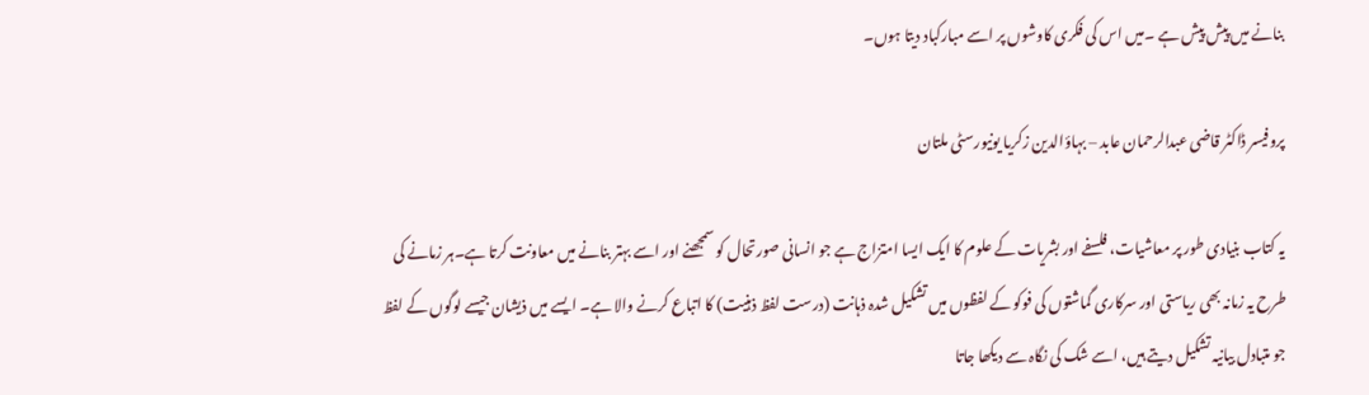بنانے میں پیش پیش ہے ۔میں اس کی فکری کاوشوں پر اسے مبارکباد دیتا ہوں۔

پروفیسر ڈاکٹر قاضی عبدالرحمان عابد – بہاؤالدین زکریا یونیورسٹی ملتان

یہ کتاب بنیادی طور پر معاشیات، فلسفے اور بشریات کے علوم کا ایک ایسا امتزاج ہے جو انسانی صورتحال کو سمجھنے اور اسے بہتر بنانے میں معاونت کرتا ہے۔ہر زمانے کی طرح یہ زمانہ بھی ریاستی اور سرکاری گماشتوں کی فوکو کے لفظوں میں تشکیل شدہ ذہانت (درست لفظ ذہنیت) کا اتباع کرنے والا ہے۔ ایسے میں ذیشان جیسے لوگوں کے لفظ جو متبادل بیانیہ تشکیل دیتے ہیں، اسے شک کی نگاہ سے دیکھا جاتا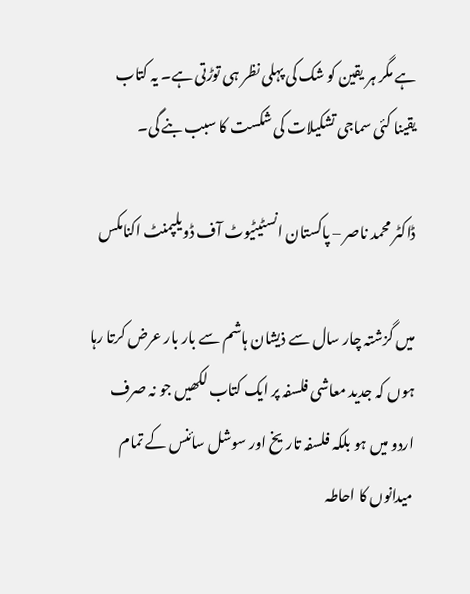ہے مگر ہر یقین کو شک کی پہلی نظر ہی توڑتی ہے۔ یہ کتاب یقینا کئی سماجی تشکیلات کی شکست کا سبب بنے گی۔

ڈاکٹر محمد ناصر – پاکستان انسٹیٹیوٹ آف ڈویلپمنٹ اکنامکس

میں گزشتہ چار سال سے ذیشان ہاشم سے بار بار عرض کرتا رہا ہوں کہ جدید معاشی فلسفہ پر ایک کتاب لکھیں جو نہ صرف اردو میں ہو بلکہ فلسفہ تاریخ اور سوشل سائنس کے تمام میدانوں کا احاطہ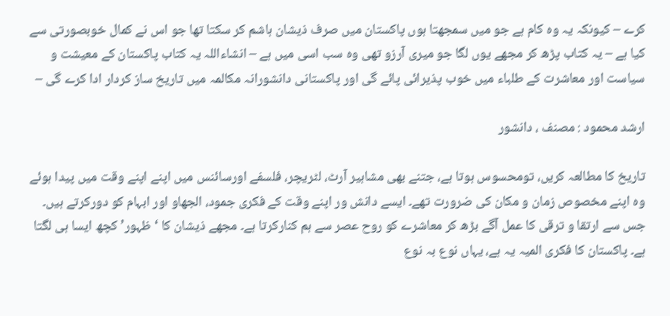کرے – کیونکہ یہ وہ کام ہے جو میں سمجھتا ہوں پاکستان میں صرف ذیشان ہاشم کر سکتا تھا جو اس نے کمال خوبصورتی سے کیا ہے – یہ کتاب پڑھ کر مجھے یوں لگا جو میری آرزو تھی وہ سب اسی میں ہے – انشاءاللہ یہ کتاب پاکستان کے معیشت و سیاست اور معاشرت کے طلباء میں خوب پذیرائی پائے گی اور پاکستانی دانشورانہ مکالمہ میں تاریخ ساز کردار ادا کرے گی –

ارشد محمود : مصنف ، دانشور

تاریخ کا مطالعہ کریں، تومحسوس ہوتا ہے، جتنے بھی مشاہیر آرٹ، لٹریچر، فلسفے اورسائنس میں اپنے اپنے وقت میں پیدا ہوئے وہ اپنے مخصوص زمان و مکان کی ضرورت تھے۔ ایسے دانش ور اپنے وقت کے فکری جمود، الجھاو اور ابہام کو دورکرتے ہیں۔ جس سے ارتقا و ترقی کا عمل آگے بڑھ کر معاشرے کو روح عصر سے ہم کنارکرتا ہے۔ مجھے ذیشان کا ‘ظہور’ کچھ ایسا ہی لگتا ہے۔ پاکستان کا فکری المیہ یہ ہے، یہاں نوع بہ نوع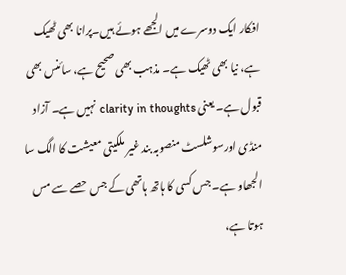افکار ایک دوسرے میں الجھے ہوئے ہیں۔پرانا بھی ٹھیک ہے، نیا بھی ٹھیک ہے۔ مذہب بھی صحیح ہے، سائنس بھی قبول ہے۔ یعنی clarity in thoughts نہیں ہے۔ آزاد منڈی اورسوشلسٹ منصوبہ بند غیر ملکیتی معیشت کا الگ سا الجھاو ہے۔ جس کسی کا ہاتھ ہاتھی کے جس حصے سے مس ہوتا ہے،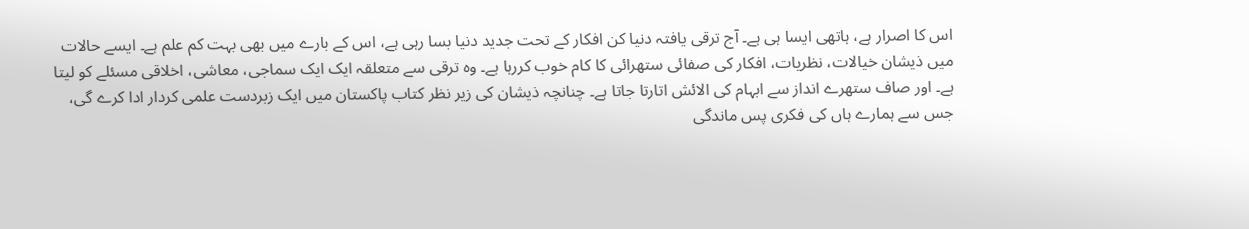اس کا اصرار ہے، ہاتھی ایسا ہی ہے۔ آج ترقی یافتہ دنیا کن افکار کے تحت جدید دنیا بسا رہی ہے، اس کے بارے میں بھی بہت کم علم ہے۔ ایسے حالات میں ذیشان خیالات، نظریات، افکار کی صفائی ستھرائی کا کام خوب کررہا ہے۔ وہ ترقی سے متعلقہ ایک ایک سماجی، معاشی، اخلاقی مسئلے کو لیتا ہے۔ اور صاف ستھرے انداز سے ابہام کی الائش اتارتا جاتا ہے۔ چنانچہ ذیشان کی زیر نظر کتاب پاکستان میں ایک زبردست علمی کردار ادا کرے گی، جس سے ہمارے ہاں کی فکری پس ماندگی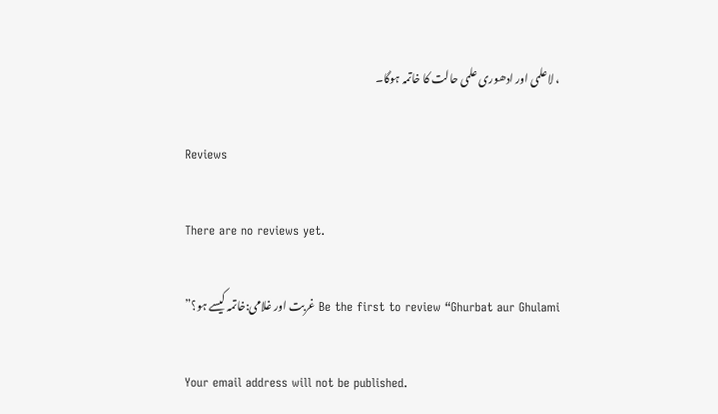، لاعلمی اور ادھوری علمی حالت کا خاتمہ ہوگا۔

Reviews

There are no reviews yet.

Be the first to review “Ghurbat aur Ghulami غربت اور غلامی:خاتمہ کیسے ہو؟”

Your email address will not be published.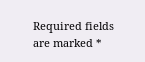Required fields are marked *